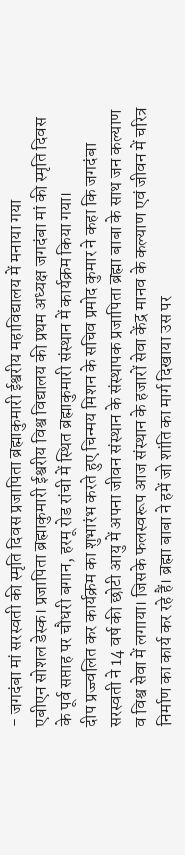- जगदंबा मां सरस्वती की स्मृति दिवस प्रजापिता ब्रह्माकुमारी ईश्वरीय महाविद्यालय में मनाया गया
एबीएन सोशल डेस्क। प्रजापिता ब्रह्माकुमारी ईश्वरीय विश्व विद्यालय की प्रथम अध्यक्ष जगदंबा मां की स्मृति दिवस के पूर्व सप्ताह पर चौधरी बगान, हरमू रोड रांची में स्थित ब्रह्माकुमारी संस्थान में कार्यक्रम किया गया।
दीप प्रज्ज्वलित कर कार्यक्रम का शुभारंभ करते हुए चिन्मय मिशन के सचिव प्रमोद कुमार ने कहा कि जगदंबा सरस्वती ने 14 वर्ष की छोटी आयु में अपना जीवन संस्थान के संस्थापक प्रजापिता ब्रह्मा बाबा के साथ जन कल्याण व विश्व सेवा में लगाया। जिसके फलस्वरूप आज संस्थान के हजारों सेवा केंद्र मानव के कल्याण एवं जीवन में चरित्र निर्माण का कार्य कर रहे हैं। ब्रह्मा बाबा ने हमें जो शांति का मार्ग दिखाया उस पर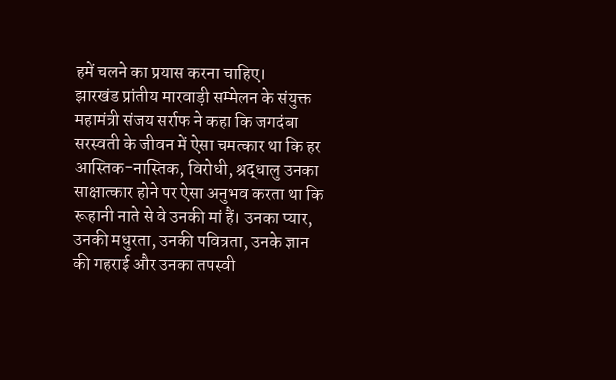हमें चलने का प्रयास करना चाहिए।
झारखंड प्रांतीय मारवाड़ी सम्मेलन के संयुक्त महामंत्री संजय सर्राफ ने कहा कि जगदंबा सरस्वती के जीवन में ऐसा चमत्कार था कि हर आस्तिक-नास्तिक, विरोधी, श्रद्धालु उनका साक्षात्कार होने पर ऐसा अनुभव करता था कि रूहानी नाते से वे उनकी मां हैं। उनका प्यार, उनकी मधुरता, उनकी पवित्रता, उनके ज्ञान की गहराई और उनका तपस्वी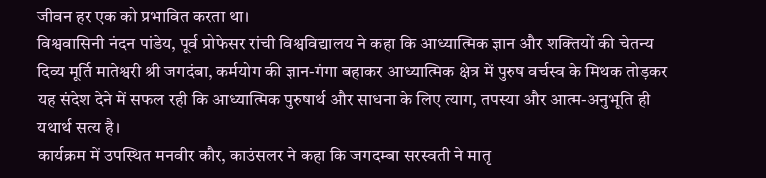जीवन हर एक को प्रभावित करता था।
विश्ववासिनी नंदन पांडेय, पूर्व प्रोफेसर रांची विश्वविद्यालय ने कहा कि आध्यात्मिक ज्ञान और शक्तियों की चेतन्य दिव्य मूर्ति मातेश्वरी श्री जगदंबा, कर्मयोग की ज्ञान-गंगा बहाकर आध्यात्मिक क्षेत्र में पुरुष वर्चस्व के मिथक तोड़कर यह संदेश देने में सफल रही कि आध्यात्मिक पुरुषार्थ और साधना के लिए त्याग, तपस्या और आत्म-अनुभूति ही यथार्थ सत्य है।
कार्यक्रम में उपस्थित मनवीर कौर, काउंसलर ने कहा कि जगदम्बा सरस्वती ने मातृ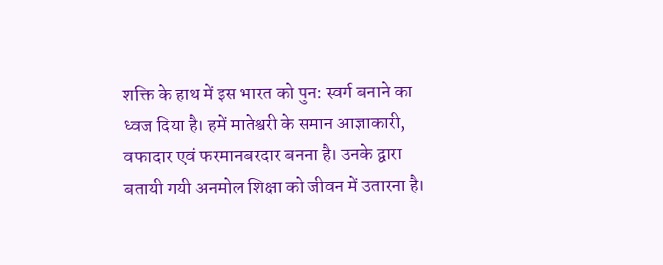शक्ति के हाथ में इस भारत को पुन: स्वर्ग बनाने का ध्वज दिया है। हमें मातेश्वरी के समान आज्ञाकारी, वफादार एवं फरमानबरदार बनना है। उनके द्वारा बतायी गयी अनमोल शिक्षा को जीवन में उतारना है।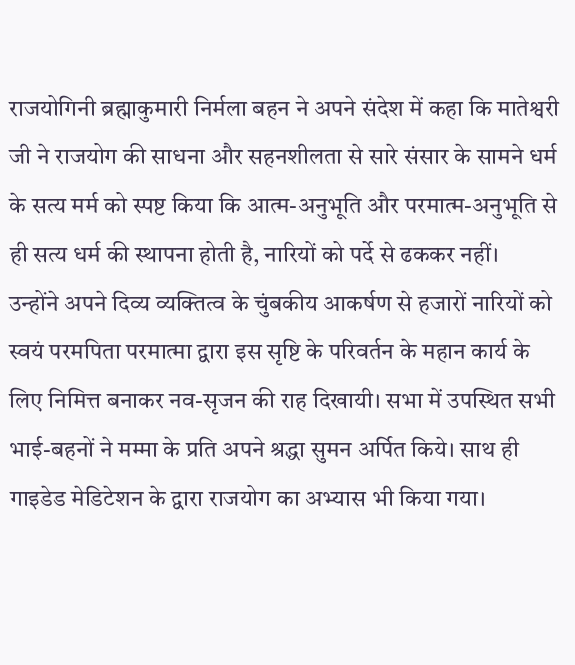राजयोगिनी ब्रह्माकुमारी निर्मला बहन ने अपने संदेश में कहा कि मातेश्वरी जी ने राजयोग की साधना और सहनशीलता से सारे संसार के सामने धर्म के सत्य मर्म को स्पष्ट किया कि आत्म-अनुभूति और परमात्म-अनुभूति से ही सत्य धर्म की स्थापना होती है, नारियों को पर्दे से ढककर नहीं।
उन्होंने अपने दिव्य व्यक्तित्व के चुंबकीय आकर्षण से हजारों नारियों को स्वयं परमपिता परमात्मा द्वारा इस सृष्टि के परिवर्तन के महान कार्य के लिए निमित्त बनाकर नव-सृजन की राह दिखायी। सभा में उपस्थित सभी भाई-बहनों ने मम्मा के प्रति अपने श्रद्धा सुमन अर्पित किये। साथ ही गाइडेड मेडिटेशन के द्वारा राजयोग का अभ्यास भी किया गया।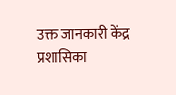उक्त जानकारी केंद्र प्रशासिका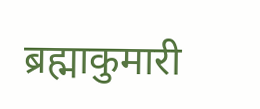ब्रह्माकुमारी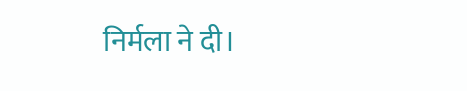निर्मला ने दी।